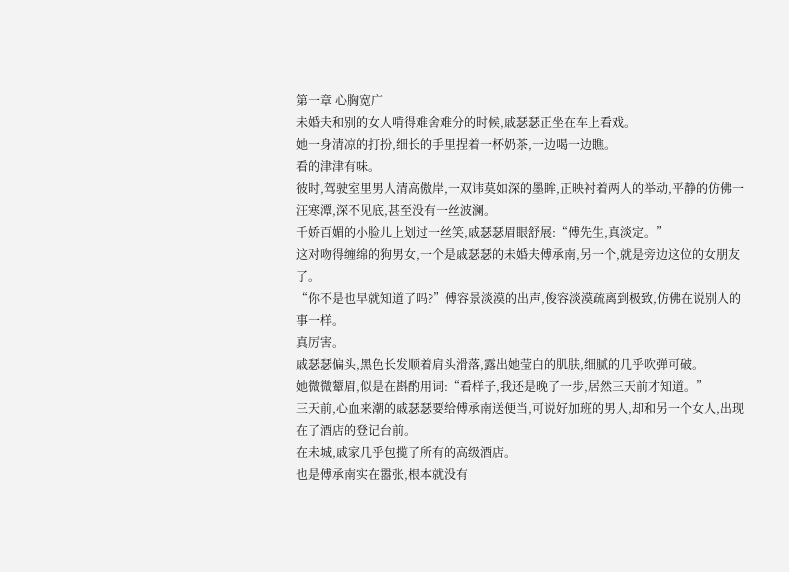第一章 心胸宽广
未婚夫和别的女人啃得难舍难分的时候,戚瑟瑟正坐在车上看戏。
她一身清凉的打扮,细长的手里捏着一杯奶茶,一边喝一边瞧。
看的津津有味。
彼时,驾驶室里男人清高傲岸,一双讳莫如深的墨眸,正映衬着两人的举动,平静的仿佛一汪寒潭,深不见底,甚至没有一丝波澜。
千娇百媚的小脸儿上划过一丝笑,戚瑟瑟眉眼舒展:“傅先生,真淡定。”
这对吻得缠绵的狗男女,一个是戚瑟瑟的未婚夫傅承南,另一个,就是旁边这位的女朋友了。
“你不是也早就知道了吗?”傅容景淡漠的出声,俊容淡漠疏离到极致,仿佛在说别人的事一样。
真厉害。
戚瑟瑟偏头,黑色长发顺着肩头滑落,露出她莹白的肌肤,细腻的几乎吹弹可破。
她微微颦眉,似是在斟酌用词:“看样子,我还是晚了一步,居然三天前才知道。”
三天前,心血来潮的戚瑟瑟要给傅承南送便当,可说好加班的男人,却和另一个女人,出现在了酒店的登记台前。
在未城,戚家几乎包揽了所有的高级酒店。
也是傅承南实在嚣张,根本就没有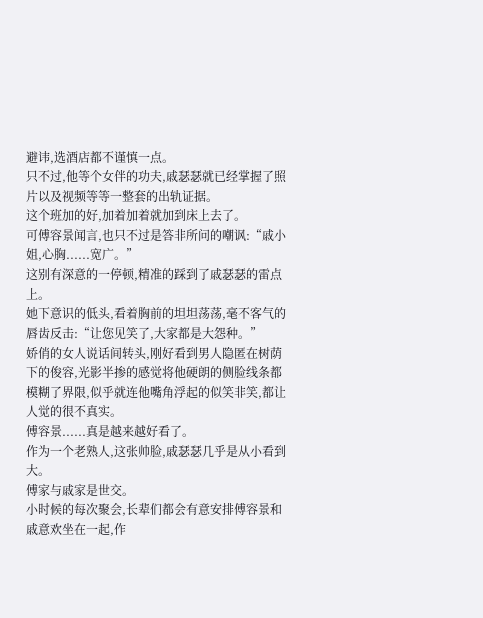避讳,选酒店都不谨慎一点。
只不过,他等个女伴的功夫,戚瑟瑟就已经掌握了照片以及视频等等一整套的出轨证据。
这个班加的好,加着加着就加到床上去了。
可傅容景闻言,也只不过是答非所问的嘲讽:“戚小姐,心胸......宽广。”
这别有深意的一停顿,精准的踩到了戚瑟瑟的雷点上。
她下意识的低头,看着胸前的坦坦荡荡,毫不客气的唇齿反击:“让您见笑了,大家都是大怨种。”
娇俏的女人说话间转头,刚好看到男人隐匿在树荫下的俊容,光影半掺的感觉将他硬朗的侧脸线条都模糊了界限,似乎就连他嘴角浮起的似笑非笑,都让人觉的很不真实。
傅容景......真是越来越好看了。
作为一个老熟人,这张帅脸,戚瑟瑟几乎是从小看到大。
傅家与戚家是世交。
小时候的每次聚会,长辈们都会有意安排傅容景和戚意欢坐在一起,作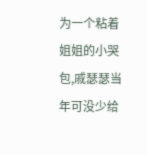为一个粘着姐姐的小哭包,戚瑟瑟当年可没少给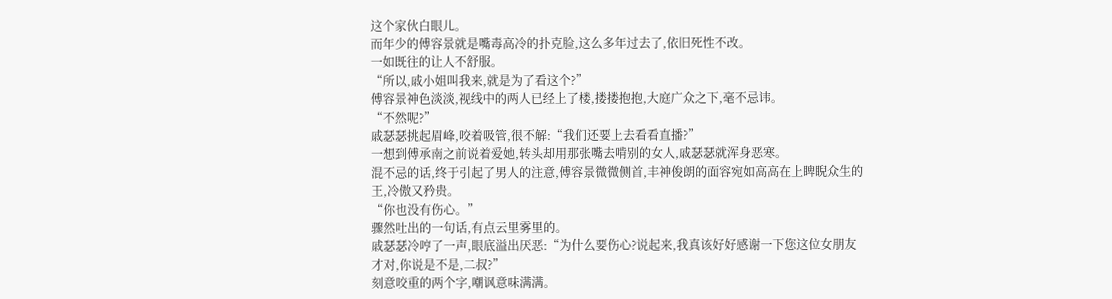这个家伙白眼儿。
而年少的傅容景就是嘴毒高冷的扑克脸,这么多年过去了,依旧死性不改。
一如既往的让人不舒服。
“所以,戚小姐叫我来,就是为了看这个?”
傅容景神色淡淡,视线中的两人已经上了楼,搂搂抱抱,大庭广众之下,毫不忌讳。
“不然呢?”
戚瑟瑟挑起眉峰,咬着吸管,很不解:“我们还要上去看看直播?”
一想到傅承南之前说着爱她,转头却用那张嘴去啃别的女人,戚瑟瑟就浑身恶寒。
混不忌的话,终于引起了男人的注意,傅容景微微侧首,丰神俊朗的面容宛如高高在上睥睨众生的王,冷傲又矜贵。
“你也没有伤心。”
骤然吐出的一句话,有点云里雾里的。
戚瑟瑟冷哼了一声,眼底溢出厌恶:“为什么要伤心?说起来,我真该好好感谢一下您这位女朋友才对,你说是不是,二叔?”
刻意咬重的两个字,嘲讽意味满满。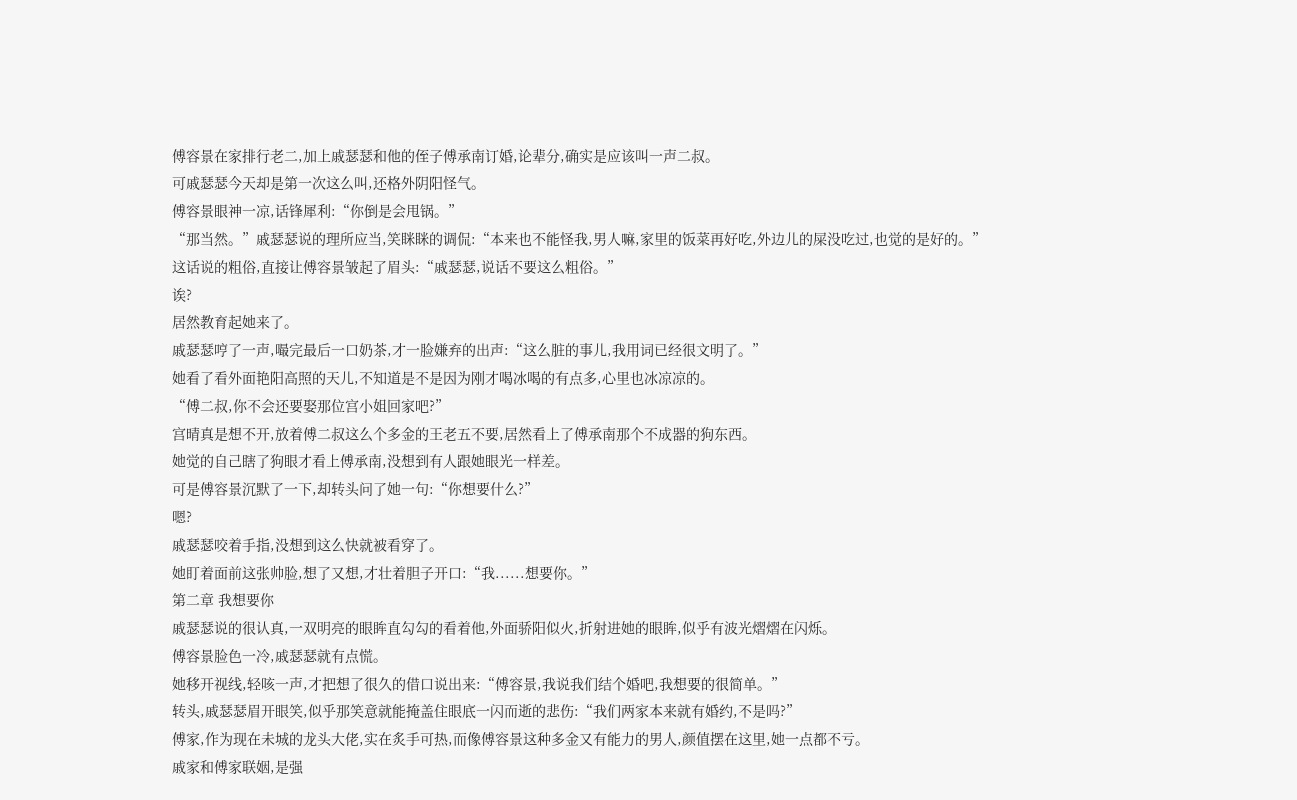傅容景在家排行老二,加上戚瑟瑟和他的侄子傅承南订婚,论辈分,确实是应该叫一声二叔。
可戚瑟瑟今天却是第一次这么叫,还格外阴阳怪气。
傅容景眼神一凉,话锋犀利:“你倒是会甩锅。”
“那当然。”戚瑟瑟说的理所应当,笑眯眯的调侃:“本来也不能怪我,男人嘛,家里的饭菜再好吃,外边儿的屎没吃过,也觉的是好的。”
这话说的粗俗,直接让傅容景皱起了眉头:“戚瑟瑟,说话不要这么粗俗。”
诶?
居然教育起她来了。
戚瑟瑟哼了一声,嘬完最后一口奶茶,才一脸嫌弃的出声:“这么脏的事儿,我用词已经很文明了。”
她看了看外面艳阳高照的天儿,不知道是不是因为刚才喝冰喝的有点多,心里也冰凉凉的。
“傅二叔,你不会还要娶那位宫小姐回家吧?”
宫晴真是想不开,放着傅二叔这么个多金的王老五不要,居然看上了傅承南那个不成器的狗东西。
她觉的自己瞎了狗眼才看上傅承南,没想到有人跟她眼光一样差。
可是傅容景沉默了一下,却转头问了她一句:“你想要什么?”
嗯?
戚瑟瑟咬着手指,没想到这么快就被看穿了。
她盯着面前这张帅脸,想了又想,才壮着胆子开口:“我......想要你。”
第二章 我想要你
戚瑟瑟说的很认真,一双明亮的眼眸直勾勾的看着他,外面骄阳似火,折射进她的眼眸,似乎有波光熠熠在闪烁。
傅容景脸色一冷,戚瑟瑟就有点慌。
她移开视线,轻咳一声,才把想了很久的借口说出来:“傅容景,我说我们结个婚吧,我想要的很简单。”
转头,戚瑟瑟眉开眼笑,似乎那笑意就能掩盖住眼底一闪而逝的悲伤:“我们两家本来就有婚约,不是吗?”
傅家,作为现在未城的龙头大佬,实在炙手可热,而像傅容景这种多金又有能力的男人,颜值摆在这里,她一点都不亏。
戚家和傅家联姻,是强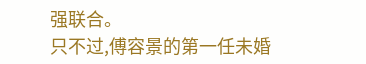强联合。
只不过,傅容景的第一任未婚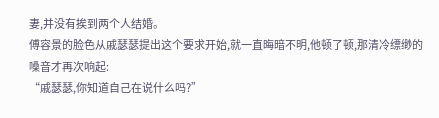妻,并没有挨到两个人结婚。
傅容景的脸色从戚瑟瑟提出这个要求开始,就一直晦暗不明,他顿了顿,那清冷缥缈的嗓音才再次响起:
“戚瑟瑟,你知道自己在说什么吗?”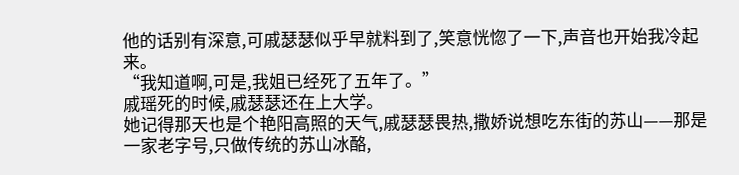他的话别有深意,可戚瑟瑟似乎早就料到了,笑意恍惚了一下,声音也开始我冷起来。
“我知道啊,可是,我姐已经死了五年了。”
戚瑶死的时候,戚瑟瑟还在上大学。
她记得那天也是个艳阳高照的天气,戚瑟瑟畏热,撒娇说想吃东街的苏山——那是一家老字号,只做传统的苏山冰酪,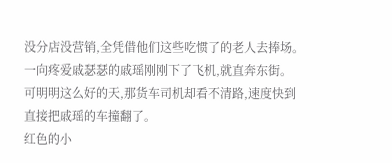没分店没营销,全凭借他们这些吃惯了的老人去捧场。
一向疼爱戚瑟瑟的戚瑶刚刚下了飞机,就直奔东街。
可明明这么好的天,那货车司机却看不清路,速度快到直接把戚瑶的车撞翻了。
红色的小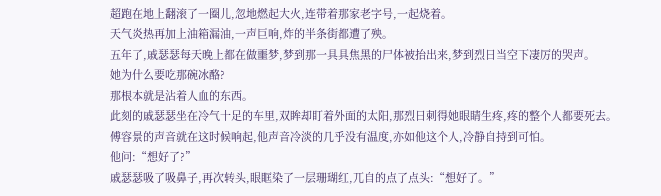超跑在地上翻滚了一圈儿,忽地燃起大火,连带着那家老字号,一起烧着。
天气炎热再加上油箱漏油,一声巨响,炸的半条街都遭了殃。
五年了,戚瑟瑟每天晚上都在做噩梦,梦到那一具具焦黑的尸体被抬出来,梦到烈日当空下凄厉的哭声。
她为什么要吃那碗冰酪?
那根本就是沾着人血的东西。
此刻的戚瑟瑟坐在冷气十足的车里,双眸却盯着外面的太阳,那烈日刺得她眼睛生疼,疼的整个人都要死去。
傅容景的声音就在这时候响起,他声音冷淡的几乎没有温度,亦如他这个人,冷静自持到可怕。
他问:“想好了?”
戚瑟瑟吸了吸鼻子,再次转头,眼眶染了一层珊瑚红,兀自的点了点头:“想好了。”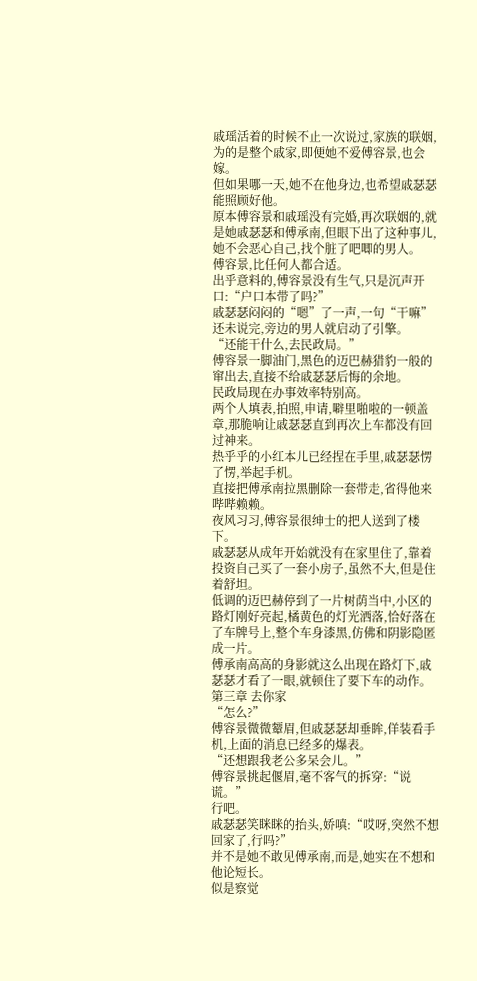戚瑶活着的时候不止一次说过,家族的联姻,为的是整个戚家,即便她不爱傅容景,也会嫁。
但如果哪一天,她不在他身边,也希望戚瑟瑟能照顾好他。
原本傅容景和戚瑶没有完婚,再次联姻的,就是她戚瑟瑟和傅承南,但眼下出了这种事儿,她不会恶心自己,找个脏了吧唧的男人。
傅容景,比任何人都合适。
出乎意料的,傅容景没有生气,只是沉声开口:“户口本带了吗?”
戚瑟瑟闷闷的“嗯”了一声,一句“干嘛”还未说完,旁边的男人就启动了引擎。
“还能干什么,去民政局。”
傅容景一脚油门,黑色的迈巴赫猎豹一般的窜出去,直接不给戚瑟瑟后悔的余地。
民政局现在办事效率特别高。
两个人填表,拍照,申请,噼里啪啦的一顿盖章,那脆响让戚瑟瑟直到再次上车都没有回过神来。
热乎乎的小红本儿已经捏在手里,戚瑟瑟愣了愣,举起手机。
直接把傅承南拉黑删除一套带走,省得他来哔哔赖赖。
夜风习习,傅容景很绅士的把人送到了楼下。
戚瑟瑟从成年开始就没有在家里住了,靠着投资自己买了一套小房子,虽然不大,但是住着舒坦。
低调的迈巴赫停到了一片树荫当中,小区的路灯刚好亮起,橘黄色的灯光洒落,恰好落在了车牌号上,整个车身漆黑,仿佛和阴影隐匿成一片。
傅承南高高的身影就这么出现在路灯下,戚瑟瑟才看了一眼,就顿住了要下车的动作。
第三章 去你家
“怎么?”
傅容景微微颦眉,但戚瑟瑟却垂眸,佯装看手机,上面的消息已经多的爆表。
“还想跟我老公多呆会儿。”
傅容景挑起偃眉,毫不客气的拆穿:“说谎。”
行吧。
戚瑟瑟笑眯眯的抬头,娇嗔:“哎呀,突然不想回家了,行吗?”
并不是她不敢见傅承南,而是,她实在不想和他论短长。
似是察觉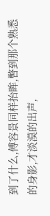到了什么,傅容景同样抬眸,瞥到那个熟悉的身影,才淡漠的出声,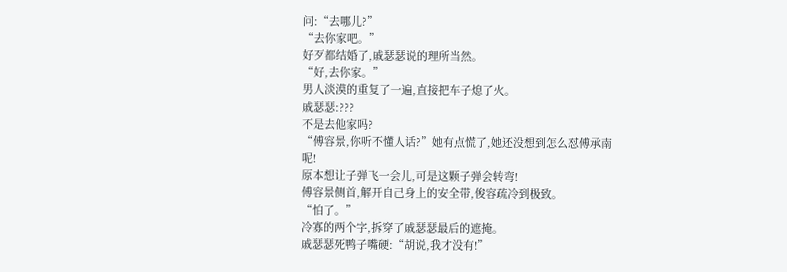问:“去哪儿?”
“去你家吧。”
好歹都结婚了,戚瑟瑟说的理所当然。
“好,去你家。”
男人淡漠的重复了一遍,直接把车子熄了火。
戚瑟瑟:???
不是去他家吗?
“傅容景,你听不懂人话?”她有点慌了,她还没想到怎么怼傅承南呢!
原本想让子弹飞一会儿,可是这颗子弹会转弯!
傅容景侧首,解开自己身上的安全带,俊容疏冷到极致。
“怕了。”
冷寡的两个字,拆穿了戚瑟瑟最后的遮掩。
戚瑟瑟死鸭子嘴硬:“胡说,我才没有!”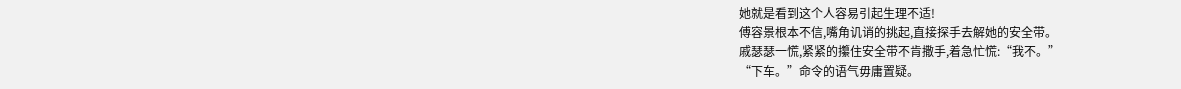她就是看到这个人容易引起生理不适!
傅容景根本不信,嘴角讥诮的挑起,直接探手去解她的安全带。
戚瑟瑟一慌,紧紧的攥住安全带不肯撒手,着急忙慌:“我不。”
“下车。”命令的语气毋庸置疑。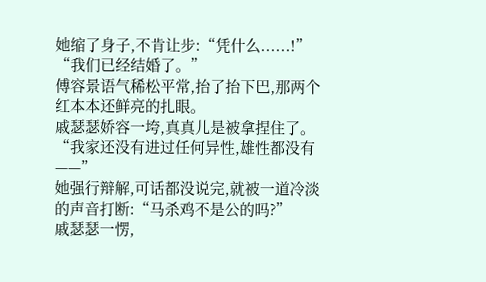她缩了身子,不肯让步:“凭什么......!”
“我们已经结婚了。”
傅容景语气稀松平常,抬了抬下巴,那两个红本本还鲜亮的扎眼。
戚瑟瑟娇容一垮,真真儿是被拿捏住了。
“我家还没有进过任何异性,雄性都没有——”
她强行辩解,可话都没说完,就被一道冷淡的声音打断:“马杀鸡不是公的吗?”
戚瑟瑟一愣,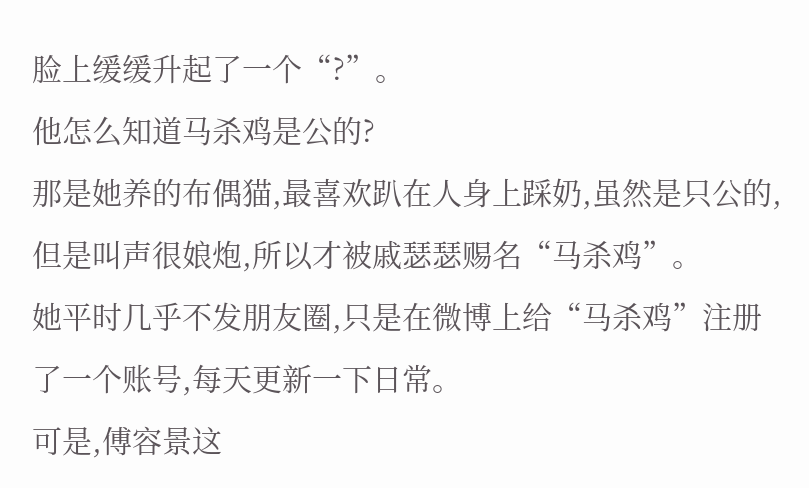脸上缓缓升起了一个“?”。
他怎么知道马杀鸡是公的?
那是她养的布偶猫,最喜欢趴在人身上踩奶,虽然是只公的,但是叫声很娘炮,所以才被戚瑟瑟赐名“马杀鸡”。
她平时几乎不发朋友圈,只是在微博上给“马杀鸡”注册了一个账号,每天更新一下日常。
可是,傅容景这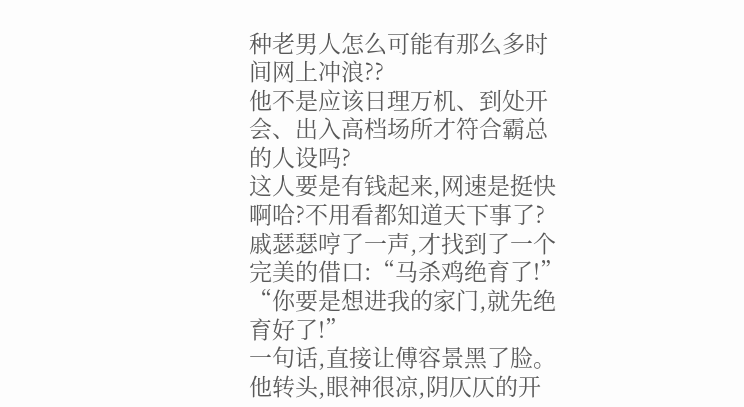种老男人怎么可能有那么多时间网上冲浪??
他不是应该日理万机、到处开会、出入高档场所才符合霸总的人设吗?
这人要是有钱起来,网速是挺快啊哈?不用看都知道天下事了?
戚瑟瑟哼了一声,才找到了一个完美的借口:“马杀鸡绝育了!”
“你要是想进我的家门,就先绝育好了!”
一句话,直接让傅容景黑了脸。
他转头,眼神很凉,阴仄仄的开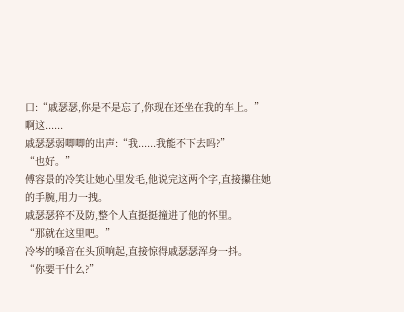口:“戚瑟瑟,你是不是忘了,你现在还坐在我的车上。”
啊这......
戚瑟瑟弱唧唧的出声:“我......我能不下去吗?”
“也好。”
傅容景的冷笑让她心里发毛,他说完这两个字,直接攥住她的手腕,用力一拽。
戚瑟瑟猝不及防,整个人直挺挺撞进了他的怀里。
“那就在这里吧。”
冷岑的嗓音在头顶响起,直接惊得戚瑟瑟浑身一抖。
“你要干什么?”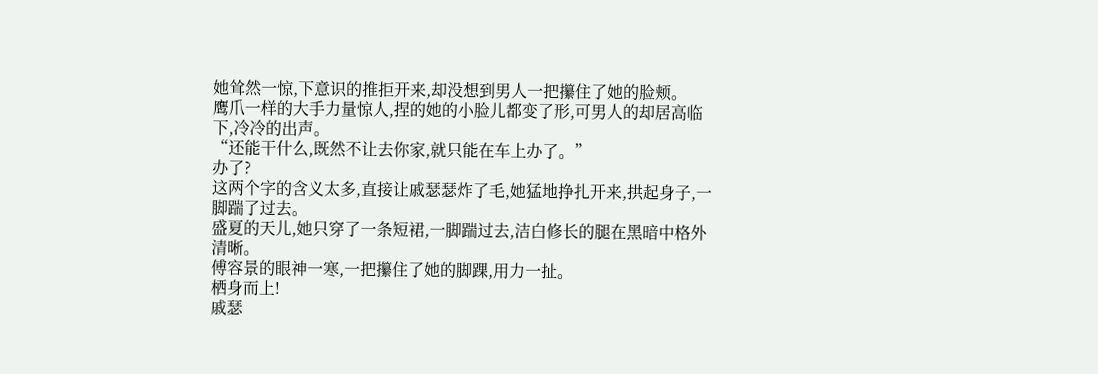她耸然一惊,下意识的推拒开来,却没想到男人一把攥住了她的脸颊。
鹰爪一样的大手力量惊人,捏的她的小脸儿都变了形,可男人的却居高临下,冷冷的出声。
“还能干什么,既然不让去你家,就只能在车上办了。”
办了?
这两个字的含义太多,直接让戚瑟瑟炸了毛,她猛地挣扎开来,拱起身子,一脚踹了过去。
盛夏的天儿,她只穿了一条短裙,一脚踹过去,洁白修长的腿在黑暗中格外清晰。
傅容景的眼神一寒,一把攥住了她的脚踝,用力一扯。
栖身而上!
戚瑟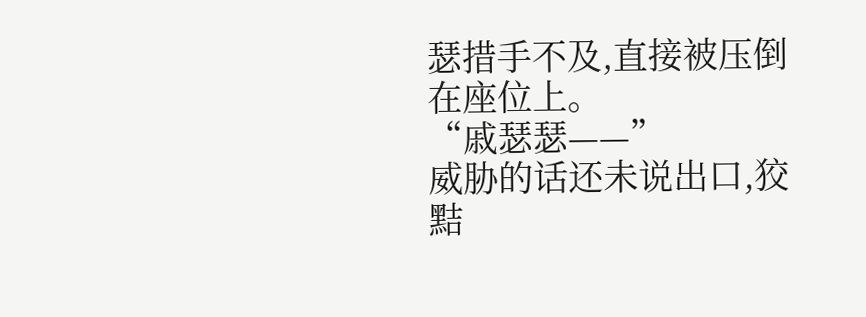瑟措手不及,直接被压倒在座位上。
“戚瑟瑟——”
威胁的话还未说出口,狡黠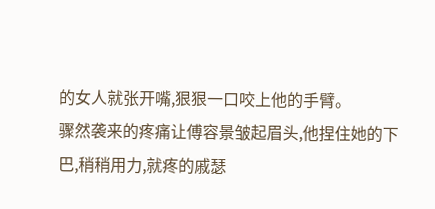的女人就张开嘴,狠狠一口咬上他的手臂。
骤然袭来的疼痛让傅容景皱起眉头,他捏住她的下巴,稍稍用力,就疼的戚瑟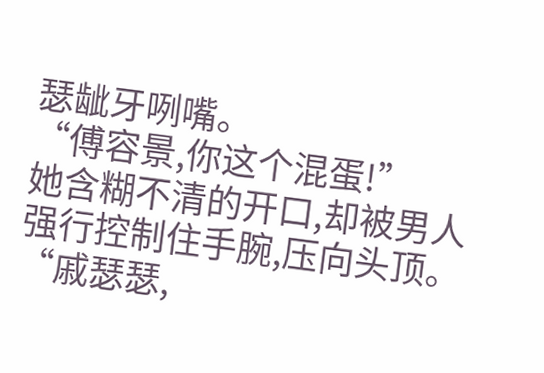瑟龇牙咧嘴。
“傅容景,你这个混蛋!”
她含糊不清的开口,却被男人强行控制住手腕,压向头顶。
“戚瑟瑟,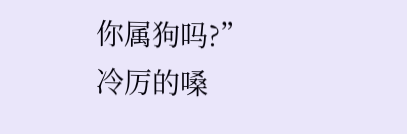你属狗吗?”
冷厉的嗓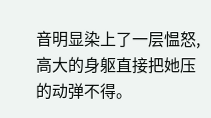音明显染上了一层愠怒,高大的身躯直接把她压的动弹不得。